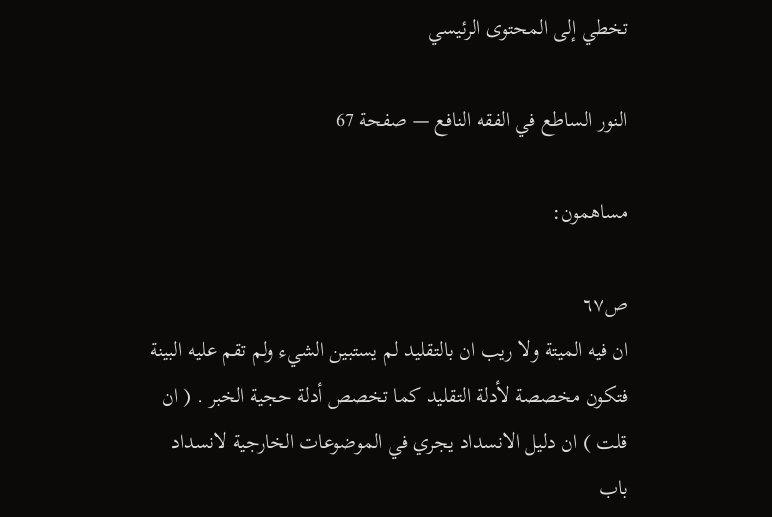تخطي إلى المحتوى الرئيسي

النور الساطع في الفقه النافع — صفحة 67

مساهمون:

ص٦٧
ان فيه الميتة ولا ريب ان بالتقليد لم يستبين الشيء ولم تقم عليه البينة فتكون مخصصة لأدلة التقليد كما تخصص أدلة حجية الخبر . ( ان قلت ) ان دليل الانسداد يجري في الموضوعات الخارجية لانسداد باب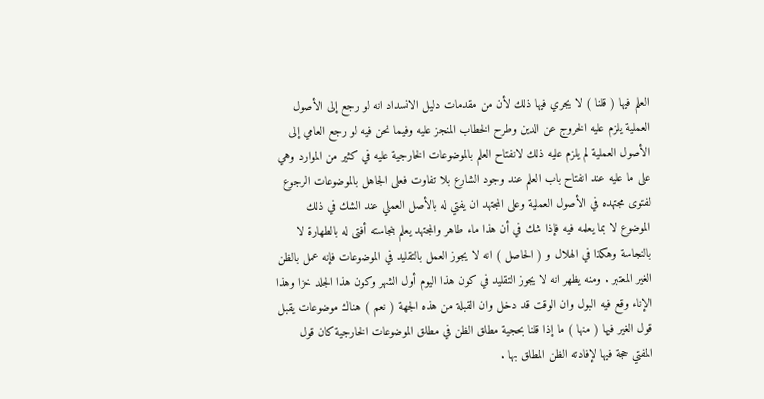العلم فيها ( قلنا ) لا يجري فيها ذلك لأن من مقدمات دليل الانسداد انه لو رجع إلى الأصول العملية يلزم عليه الخروج عن الدين وطرح الخطاب المنجز عليه وفيما نحن فيه لو رجع العامي إلى الأصول العملية لم يلزم عليه ذلك لانفتاح العلم بالموضوعات الخارجية عليه في كثير من الموارد وهي على ما عليه عند انفتاح باب العلم عند وجود الشارع بلا تفاوت فعلى الجاهل بالموضوعات الرجوع لفتوى مجتهده في الأصول العملية وعلى المجتهد ان يفتي له بالأصل العملي عند الشك في ذلك الموضوع لا بما يعلمه فيه فإذا شك في أن هذا ماء طاهر والمجتهد يعلم بنجاسته أفتى له بالطهارة لا بالنجاسة وهكذا في الهلال و ( الحاصل ) انه لا يجوز العمل بالتقليد في الموضوعات فإنه عمل بالظن الغير المعتبر . ومنه يظهر انه لا يجوز التقليد في كون هذا اليوم أول الشهر وكون هذا الجلد خزا وهذا الإناء وقع فيه البول وان الوقت قد دخل وان القبلة من هذه الجهة ( نعم ) هناك موضوعات يقبل قول الغير فيها ( منها ) ما إذا قلنا بحجية مطلق الظن في مطلق الموضوعات الخارجية كان قول المفتي حجة فيها لإفادته الظن المطلق بها .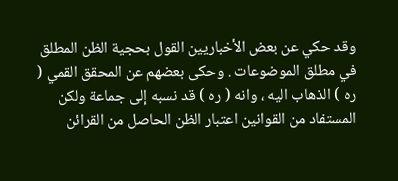وقد حكي عن بعض الأخباريين القول بحجية الظن المطلق في مطلق الموضوعات . وحكى بعضهم عن المحقق القمي ( ره ) الذهاب اليه ، وانه ( ره ) قد نسبه إلى جماعة ولكن المستفاد من القوانين اعتبار الظن الحاصل من القرائن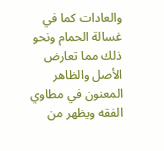والعادات كما في غسالة الحمام ونحو ذلك مما تعارض الأصل والظاهر المعنون في مطاوي الفقه ويظهر من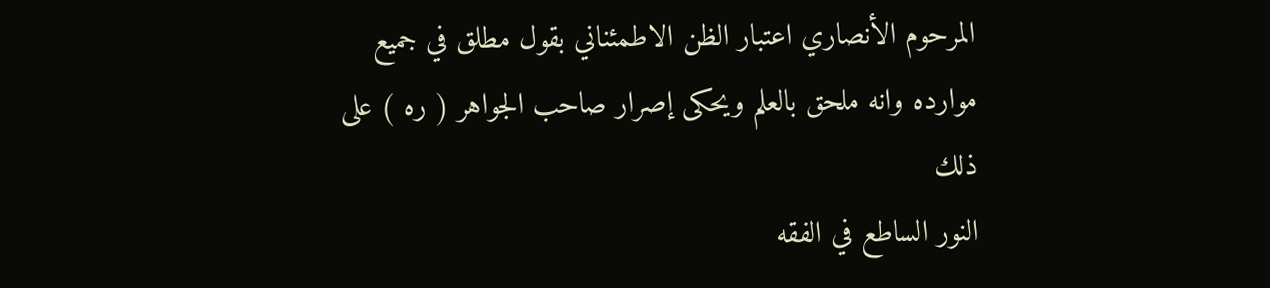المرحوم الأنصاري اعتبار الظن الاطمئناني بقول مطلق في جميع موارده وانه ملحق بالعلم ويحكى إصرار صاحب الجواهر ( ره ) على ذلك
النور الساطع في الفقه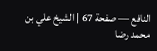النافع — صفحة 67 | الشيخ علي بن محمد رضا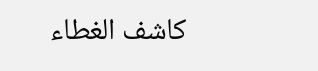كاشف الغطاء